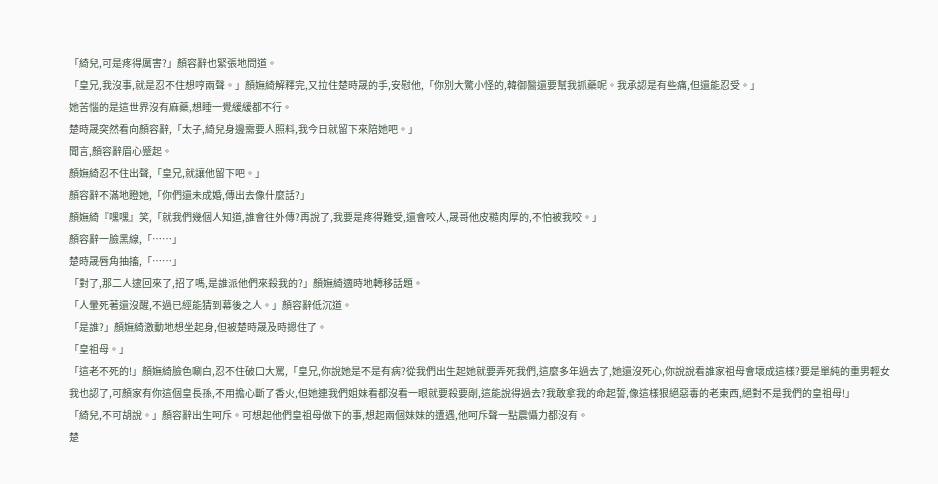「綺兒,可是疼得厲害?」顏容辭也緊張地問道。
「皇兄,我沒事,就是忍不住想哼兩聲。」顏嫵綺解釋完,又拉住楚時晟的手,安慰他,「你別大驚小怪的,韓御醫還要幫我抓藥呢。我承認是有些痛,但還能忍受。」
她苦惱的是這世界沒有麻藥,想睡一覺緩緩都不行。
楚時晟突然看向顏容辭,「太子,綺兒身邊需要人照料,我今日就留下來陪她吧。」
聞言,顏容辭眉心蹙起。
顏嫵綺忍不住出聲,「皇兄,就讓他留下吧。」
顏容辭不滿地瞪她,「你們還未成婚,傳出去像什麼話?」
顏嫵綺『嘿嘿』笑,「就我們幾個人知道,誰會往外傳?再說了,我要是疼得難受,還會咬人,晟哥他皮糙肉厚的,不怕被我咬。」
顏容辭一臉黑線,「……」
楚時晟唇角抽搐,「……」
「對了,那二人逮回來了,招了嗎,是誰派他們來殺我的?」顏嫵綺適時地轉移話題。
「人暈死著還沒醒,不過已經能猜到幕後之人。」顏容辭低沉道。
「是誰?」顏嫵綺激動地想坐起身,但被楚時晟及時摁住了。
「皇祖母。」
「這老不死的!」顏嫵綺臉色唰白,忍不住破口大罵,「皇兄,你說她是不是有病?從我們出生起她就要弄死我們,這麼多年過去了,她還沒死心,你說說看誰家祖母會壞成這樣?要是單純的重男輕女我也認了,可顏家有你這個皇長孫,不用擔心斷了香火,但她連我們姐妹看都沒看一眼就要殺要剮,這能說得過去?我敢拿我的命起誓,像這樣狠絕惡毒的老東西,絕對不是我們的皇祖母!」
「綺兒,不可胡說。」顏容辭出生呵斥。可想起他們皇祖母做下的事,想起兩個妹妹的遭遇,他呵斥聲一點震懾力都沒有。
楚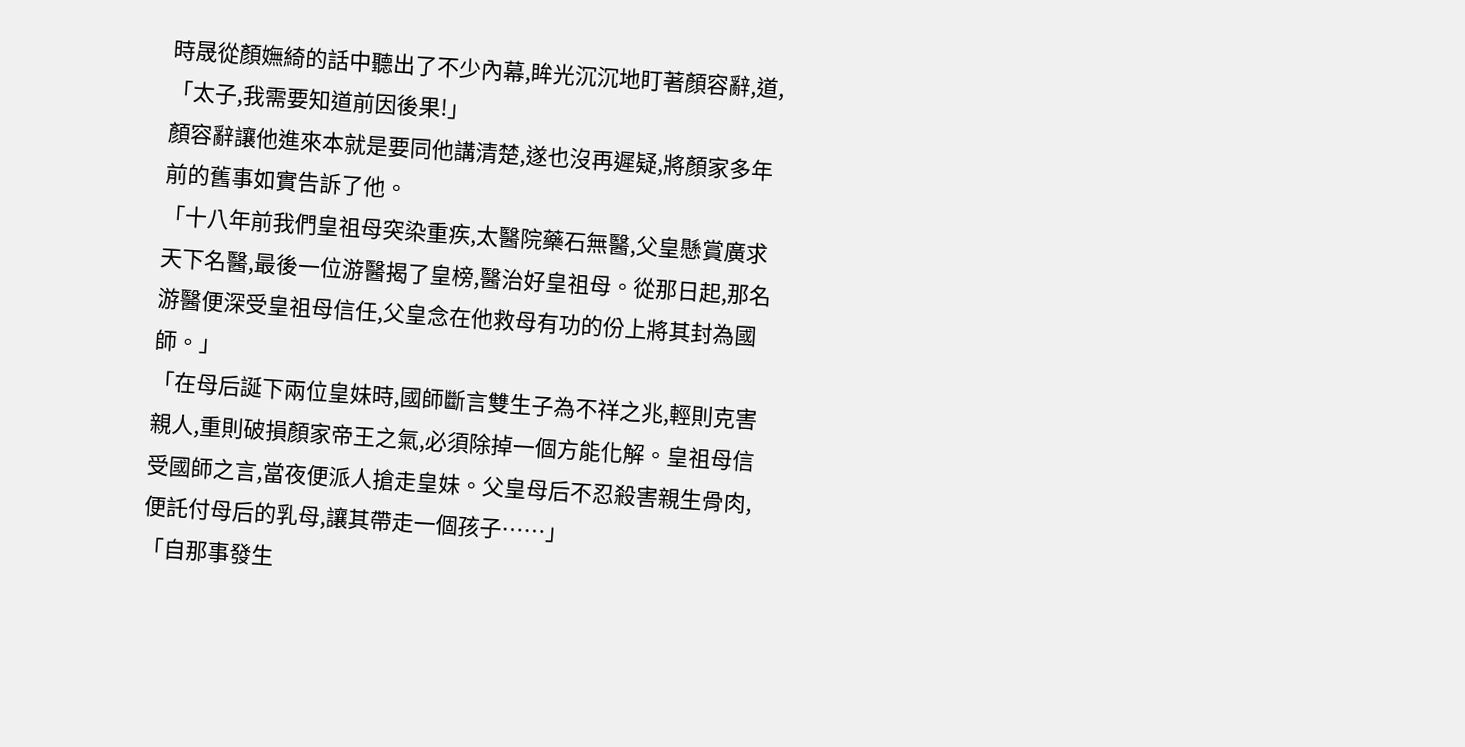時晟從顏嫵綺的話中聽出了不少內幕,眸光沉沉地盯著顏容辭,道,「太子,我需要知道前因後果!」
顏容辭讓他進來本就是要同他講清楚,遂也沒再遲疑,將顏家多年前的舊事如實告訴了他。
「十八年前我們皇祖母突染重疾,太醫院藥石無醫,父皇懸賞廣求天下名醫,最後一位游醫揭了皇榜,醫治好皇祖母。從那日起,那名游醫便深受皇祖母信任,父皇念在他救母有功的份上將其封為國師。」
「在母后誕下兩位皇妹時,國師斷言雙生子為不祥之兆,輕則克害親人,重則破損顏家帝王之氣,必須除掉一個方能化解。皇祖母信受國師之言,當夜便派人搶走皇妹。父皇母后不忍殺害親生骨肉,便託付母后的乳母,讓其帶走一個孩子……」
「自那事發生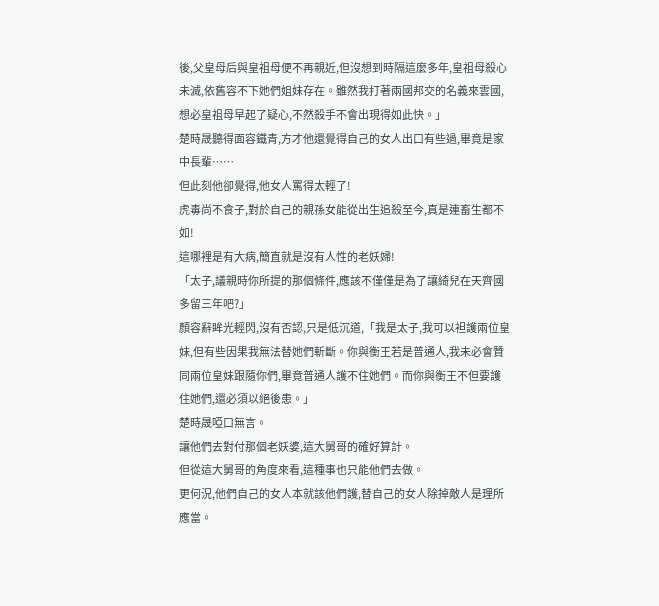後,父皇母后與皇祖母便不再親近,但沒想到時隔這麼多年,皇祖母殺心未滅,依舊容不下她們姐妹存在。雖然我打著兩國邦交的名義來雲國,想必皇祖母早起了疑心,不然殺手不會出現得如此快。」
楚時晟聽得面容鐵青,方才他還覺得自己的女人出口有些過,畢竟是家中長輩……
但此刻他卻覺得,他女人罵得太輕了!
虎毒尚不食子,對於自己的親孫女能從出生追殺至今,真是連畜生都不如!
這哪裡是有大病,簡直就是沒有人性的老妖婦!
「太子,議親時你所提的那個條件,應該不僅僅是為了讓綺兒在天齊國多留三年吧?」
顏容辭眸光輕閃,沒有否認,只是低沉道,「我是太子,我可以袒護兩位皇妹,但有些因果我無法替她們斬斷。你與衡王若是普通人,我未必會贊同兩位皇妹跟隨你們,畢竟普通人護不住她們。而你與衡王不但要護住她們,還必須以絕後患。」
楚時晟啞口無言。
讓他們去對付那個老妖婆,這大舅哥的確好算計。
但從這大舅哥的角度來看,這種事也只能他們去做。
更何況,他們自己的女人本就該他們護,替自己的女人除掉敵人是理所應當。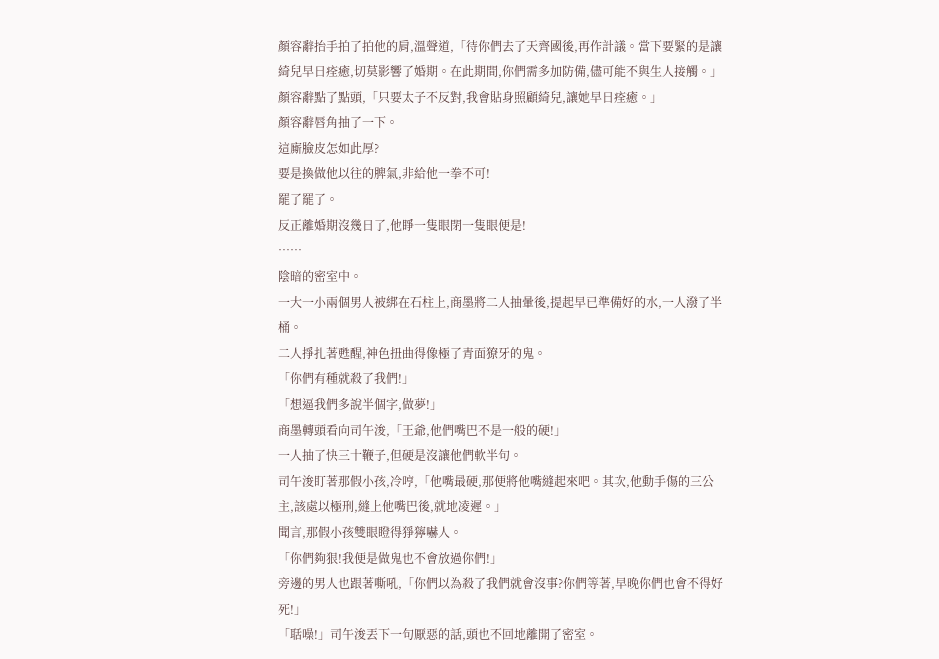顏容辭抬手拍了拍他的肩,溫聲道,「待你們去了天齊國後,再作計議。當下要緊的是讓綺兒早日痊癒,切莫影響了婚期。在此期間,你們需多加防備,儘可能不與生人接觸。」
顏容辭點了點頭,「只要太子不反對,我會貼身照顧綺兒,讓她早日痊癒。」
顏容辭唇角抽了一下。
這廝臉皮怎如此厚?
要是換做他以往的脾氣,非給他一拳不可!
罷了罷了。
反正離婚期沒幾日了,他睜一隻眼閉一隻眼便是!
……
陰暗的密室中。
一大一小兩個男人被綁在石柱上,商墨將二人抽暈後,提起早已準備好的水,一人潑了半桶。
二人掙扎著甦醒,神色扭曲得像極了青面獠牙的鬼。
「你們有種就殺了我們!」
「想逼我們多說半個字,做夢!」
商墨轉頭看向司午浚,「王爺,他們嘴巴不是一般的硬!」
一人抽了快三十鞭子,但硬是沒讓他們軟半句。
司午浚盯著那假小孩,冷哼,「他嘴最硬,那便將他嘴縫起來吧。其次,他動手傷的三公主,該處以極刑,縫上他嘴巴後,就地凌遲。」
聞言,那假小孩雙眼瞪得猙獰嚇人。
「你們夠狠!我便是做鬼也不會放過你們!」
旁邊的男人也跟著嘶吼,「你們以為殺了我們就會沒事?你們等著,早晚你們也會不得好死!」
「聒噪!」司午浚丟下一句厭惡的話,頭也不回地離開了密室。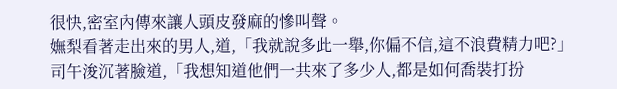很快,密室內傳來讓人頭皮發麻的慘叫聲。
嫵梨看著走出來的男人,道,「我就說多此一舉,你偏不信,這不浪費精力吧?」
司午浚沉著臉道,「我想知道他們一共來了多少人,都是如何喬裝打扮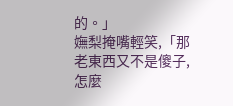的。」
嫵梨掩嘴輕笑,「那老東西又不是傻子,怎麼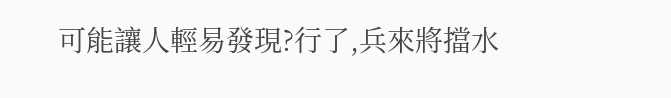可能讓人輕易發現?行了,兵來將擋水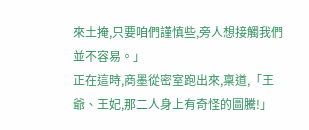來土掩,只要咱們謹慎些,旁人想接觸我們並不容易。」
正在這時,商墨從密室跑出來,稟道,「王爺、王妃,那二人身上有奇怪的圖騰!」